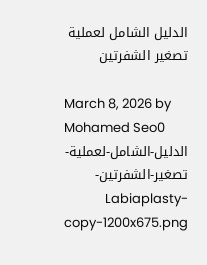الدليل الشامل لعملية تصغير الشفرتين

March 8, 2026 by Mohamed Seo0
الدليل-الشامل-لعملية-تصغير-الشفرتين-Labiaplasty-copy-1200x675.png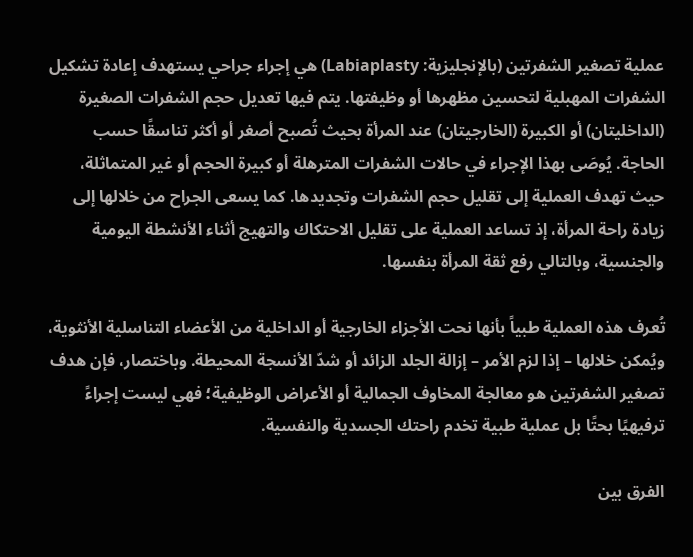عملية تصغير الشفرتين (بالإنجليزية: Labiaplasty) هي إجراء جراحي يستهدف إعادة تشكيل الشفرات المهبلية لتحسين مظهرها أو وظيفتها. يتم فيها تعديل حجم الشفرات الصغيرة (الداخليتان) أو الكبيرة (الخارجيتان) عند المرأة بحيث تُصبح أصغر أو أكثر تناسقًا حسب الحاجة. يُوصَى بهذا الإجراء في حالات الشفرات المترهلة أو كبيرة الحجم أو غير المتماثلة، حيث تهدف العملية إلى تقليل حجم الشفرات وتجديدها. كما يسعى الجراح من خلالها إلى زيادة راحة المرأة، إذ تساعد العملية على تقليل الاحتكاك والتهيج أثناء الأنشطة اليومية والجنسية، وبالتالي رفع ثقة المرأة بنفسها.

تُعرف هذه العملية طبياً بأنها نحت الأجزاء الخارجية أو الداخلية من الأعضاء التناسلية الأنثوية، ويُمكن خلالها – إذا لزم الأمر – إزالة الجلد الزائد أو شدّ الأنسجة المحيطة. وباختصار، فإن هدف تصغير الشفرتين هو معالجة المخاوف الجمالية أو الأعراض الوظيفية؛ فهي ليست إجراءً ترفيهيًا بحتًا بل عملية طبية تخدم راحتك الجسدية والنفسية.

الفرق بين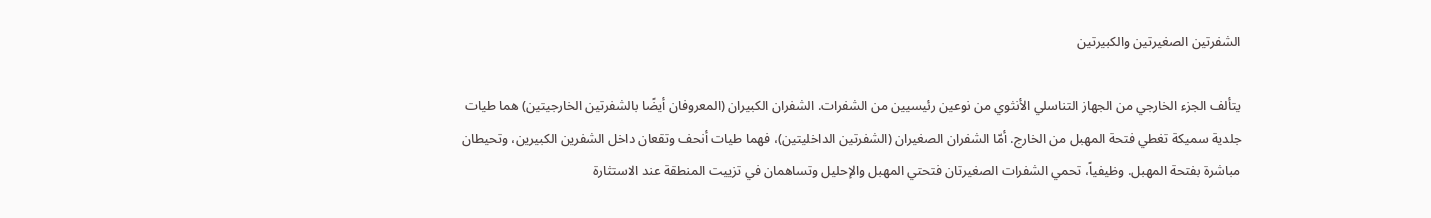الشفرتين الصغيرتين والكبيرتين

يتألف الجزء الخارجي من الجهاز التناسلي الأنثوي من نوعين رئيسيين من الشفرات. الشفران الكبيران (المعروفان أيضًا بالشفرتين الخارجيتين) هما طيات جلدية سميكة تغطي فتحة المهبل من الخارج. أمّا الشفران الصغيران (الشفرتين الداخليتين)، فهما طيات أنحف وتقعان داخل الشفرين الكبيرين، وتحيطان مباشرة بفتحة المهبل. وظيفياً، تحمي الشفرات الصغيرتان فتحتي المهبل والإحليل وتساهمان في تزييت المنطقة عند الاستثارة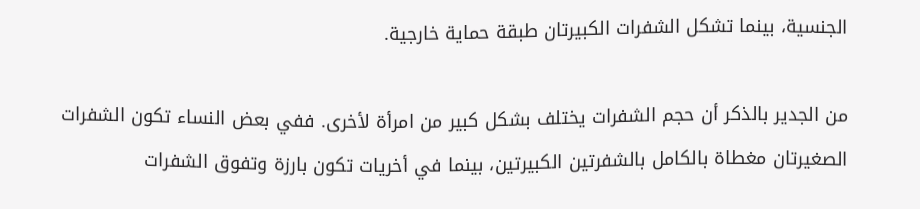الجنسية، بينما تشكل الشفرات الكبيرتان طبقة حماية خارجية.

من الجدير بالذكر أن حجم الشفرات يختلف بشكل كبير من امرأة لأخرى. ففي بعض النساء تكون الشفرات الصغيرتان مغطاة بالكامل بالشفرتين الكبيرتين، بينما في أخريات تكون بارزة وتفوق الشفرات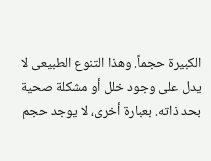الكبيرة حجماً. وهذا التنوع الطبيعى لا يدل على وجود خلل أو مشكلة صحية بحد ذاته. بعبارة أخرى، لا يوجد حجم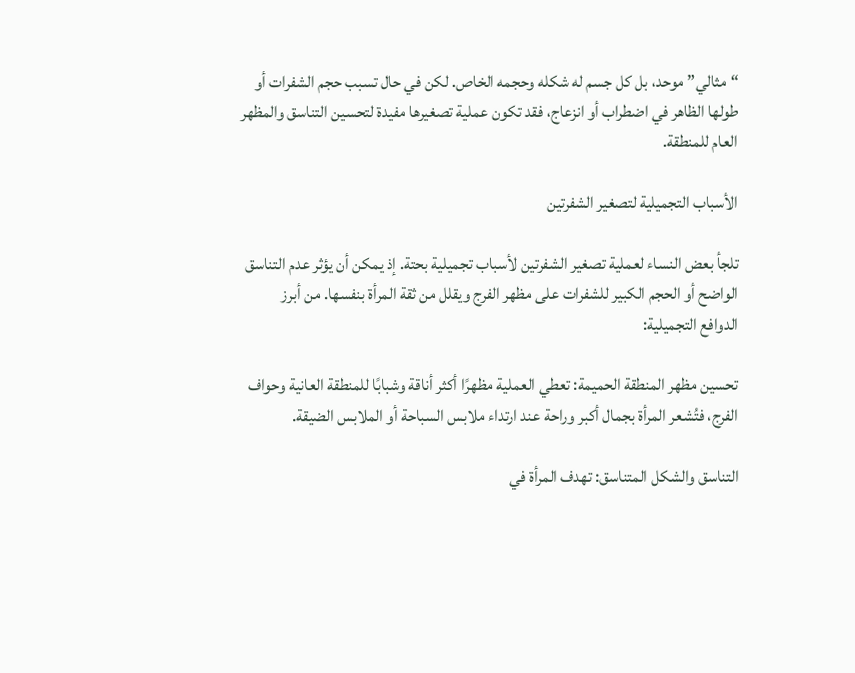“مثالي” موحد، بل كل جسم له شكله وحجمه الخاص. لكن في حال تسبب حجم الشفرات أو طولها الظاهر في اضطراب أو انزعاج، فقد تكون عملية تصغيرها مفيدة لتحسين التناسق والمظهر العام للمنطقة.

الأسباب التجميلية لتصغير الشفرتين

تلجأ بعض النساء لعملية تصغير الشفرتين لأسباب تجميلية بحتة. إذ يمكن أن يؤثر عدم التناسق الواضح أو الحجم الكبير للشفرات على مظهر الفرج ويقلل من ثقة المرأة بنفسها. من أبرز الدوافع التجميلية:

تحسين مظهر المنطقة الحميمة: تعطي العملية مظهرًا أكثر أناقة وشبابًا للمنطقة العانية وحواف الفرج، فتُشعر المرأة بجمال أكبر وراحة عند ارتداء ملابس السباحة أو الملابس الضيقة.

التناسق والشكل المتناسق: تهدف المرأة في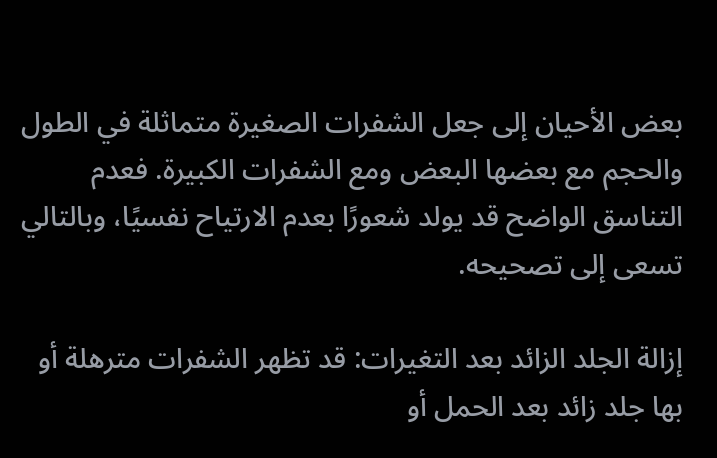بعض الأحيان إلى جعل الشفرات الصغيرة متماثلة في الطول والحجم مع بعضها البعض ومع الشفرات الكبيرة. فعدم التناسق الواضح قد يولد شعورًا بعدم الارتياح نفسيًا، وبالتالي تسعى إلى تصحيحه.

إزالة الجلد الزائد بعد التغيرات: قد تظهر الشفرات مترهلة أو بها جلد زائد بعد الحمل أو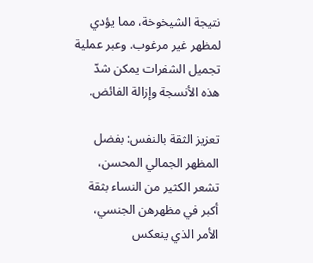نتيجة الشيخوخة، مما يؤدي لمظهر غير مرغوب. وعبر عملية تجميل الشفرات يمكن شدّ هذه الأنسجة وإزالة الفائض.

تعزيز الثقة بالنفس: بفضل المظهر الجمالي المحسن، تشعر الكثير من النساء بثقة أكبر في مظهرهن الجنسي، الأمر الذي ينعكس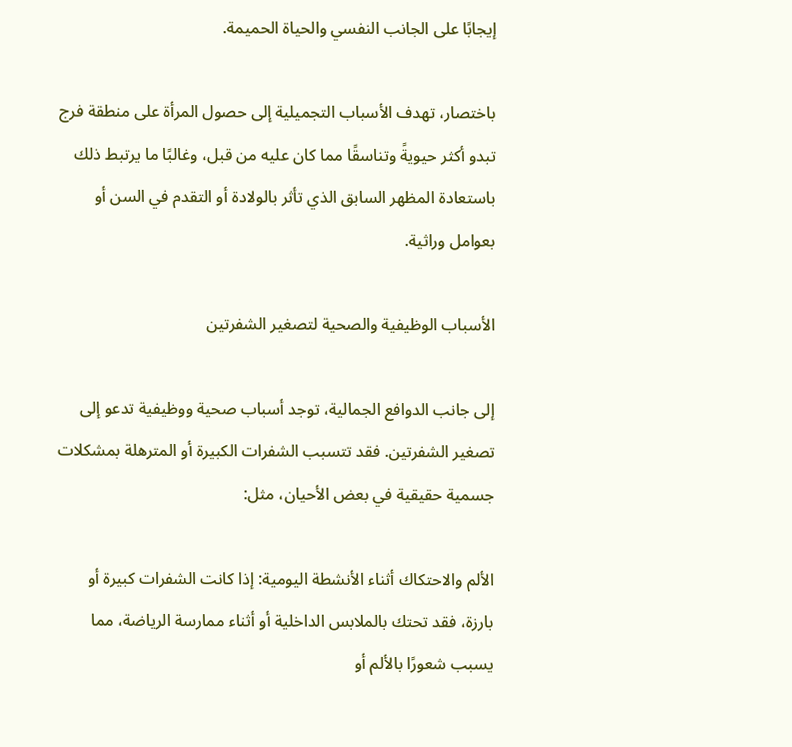إيجابًا على الجانب النفسي والحياة الحميمة.

باختصار، تهدف الأسباب التجميلية إلى حصول المرأة على منطقة فرج تبدو أكثر حيويةً وتناسقًا مما كان عليه من قبل، وغالبًا ما يرتبط ذلك باستعادة المظهر السابق الذي تأثر بالولادة أو التقدم في السن أو بعوامل وراثية.

الأسباب الوظيفية والصحية لتصغير الشفرتين

إلى جانب الدوافع الجمالية، توجد أسباب صحية ووظيفية تدعو إلى تصغير الشفرتين. فقد تتسبب الشفرات الكبيرة أو المترهلة بمشكلات جسمية حقيقية في بعض الأحيان، مثل:

الألم والاحتكاك أثناء الأنشطة اليومية: إذا كانت الشفرات كبيرة أو بارزة، فقد تحتك بالملابس الداخلية أو أثناء ممارسة الرياضة، مما يسبب شعورًا بالألم أو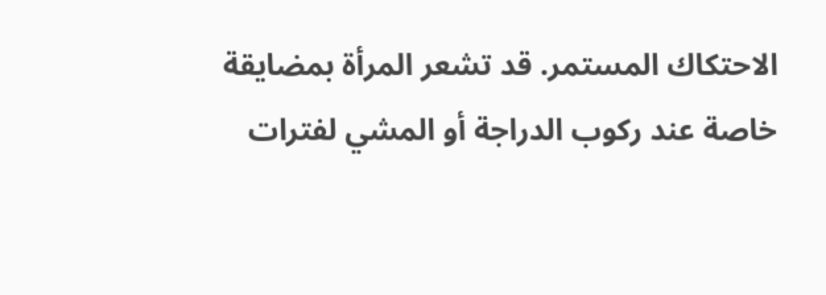الاحتكاك المستمر. قد تشعر المرأة بمضايقة خاصة عند ركوب الدراجة أو المشي لفترات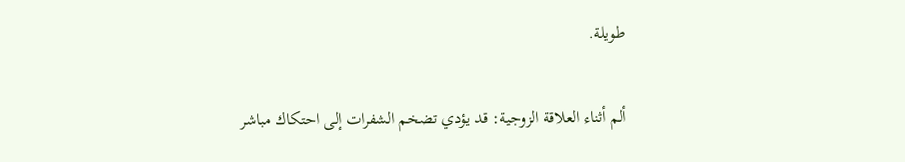طويلة.

ألم أثناء العلاقة الزوجية: قد يؤدي تضخم الشفرات إلى احتكاك مباشر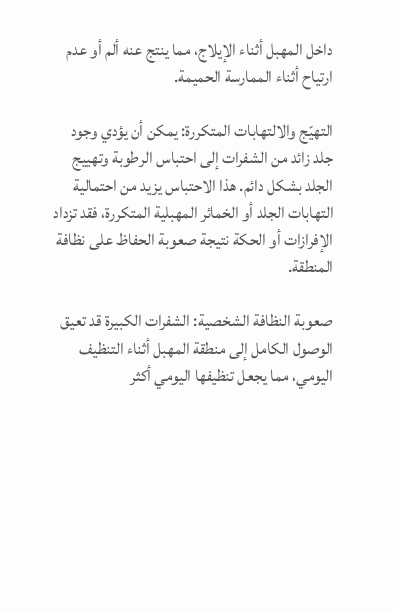داخل المهبل أثناء الإيلاج، مما ينتج عنه ألم أو عدم ارتياح أثناء الممارسة الحميمة.

التهيّج والالتهابات المتكررة: يمكن أن يؤدي وجود جلد زائد من الشفرات إلى احتباس الرطوبة وتهييج الجلد بشكل دائم. هذا الاحتباس يزيد من احتمالية التهابات الجلد أو الخمائر المهبلية المتكررة، فقد تزداد الإفرازات أو الحكة نتيجة صعوبة الحفاظ على نظافة المنطقة.

صعوبة النظافة الشخصية: الشفرات الكبيرة قد تعيق الوصول الكامل إلى منطقة المهبل أثناء التنظيف اليومي، مما يجعل تنظيفها اليومي أكثر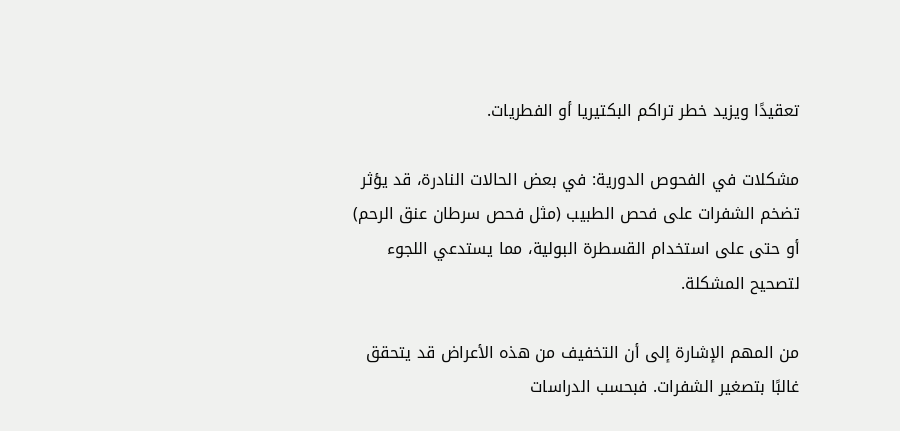تعقيدًا ويزيد خطر تراكم البكتيريا أو الفطريات.

مشكلات في الفحوص الدورية: في بعض الحالات النادرة، قد يؤثر تضخم الشفرات على فحص الطبيب (مثل فحص سرطان عنق الرحم) أو حتى على استخدام القسطرة البولية، مما يستدعي اللجوء لتصحيح المشكلة.

من المهم الإشارة إلى أن التخفيف من هذه الأعراض قد يتحقق غالبًا بتصغير الشفرات. فبحسب الدراسات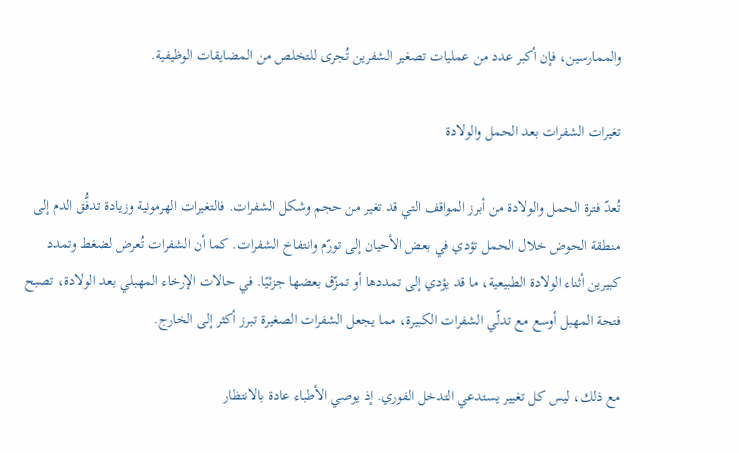والممارسين، فإن أكبر عدد من عمليات تصغير الشفرين تُجرى للتخلص من المضايقات الوظيفية.

تغيرات الشفرات بعد الحمل والولادة

تُعدّ فترة الحمل والولادة من أبرز المواقف التي قد تغير من حجم وشكل الشفرات. فالتغيرات الهرمونية وزيادة تدفُّق الدم إلى منطقة الحوض خلال الحمل تؤدي في بعض الأحيان إلى تورّم وانتفاخ الشفرات. كما أن الشفرات تُعرض لضغط وتمدد كبيرين أثناء الولادة الطبيعية، ما قد يؤدي إلى تمددها أو تمزّق بعضها جزئيًا. في حالات الإرخاء المهبلي بعد الولادة، تصبح فتحة المهبل أوسع مع تدلّي الشفرات الكبيرة، مما يجعل الشفرات الصغيرة تبرز أكثر إلى الخارج.

مع ذلك، ليس كل تغيير يستدعي التدخل الفوري. إذ يوصي الأطباء عادة بالانتظار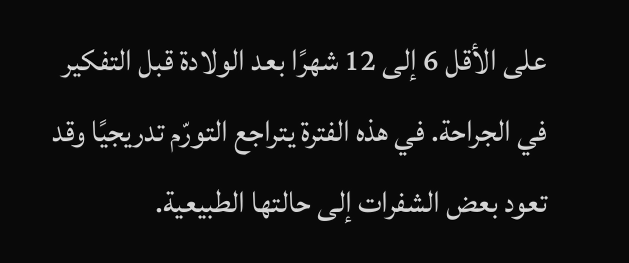على الأقل 6 إلى 12 شهرًا بعد الولادة قبل التفكير في الجراحة. في هذه الفترة يتراجع التورّم تدريجيًا وقد تعود بعض الشفرات إلى حالتها الطبيعية.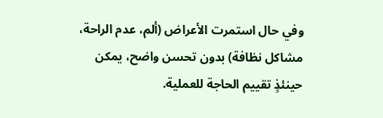وفي حال استمرت الأعراض (ألم، عدم الراحة، مشاكل نظافة) بدون تحسن واضح، يمكن حينئذٍ تقييم الحاجة للعملية.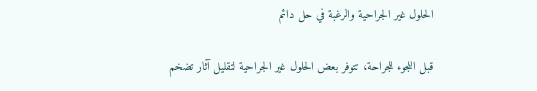الحلول غير الجراحية والرغبة في حل دائم

قبل اللجوء للجراحة، تتوفر بعض الحلول غير الجراحية لتقليل آثار تضخم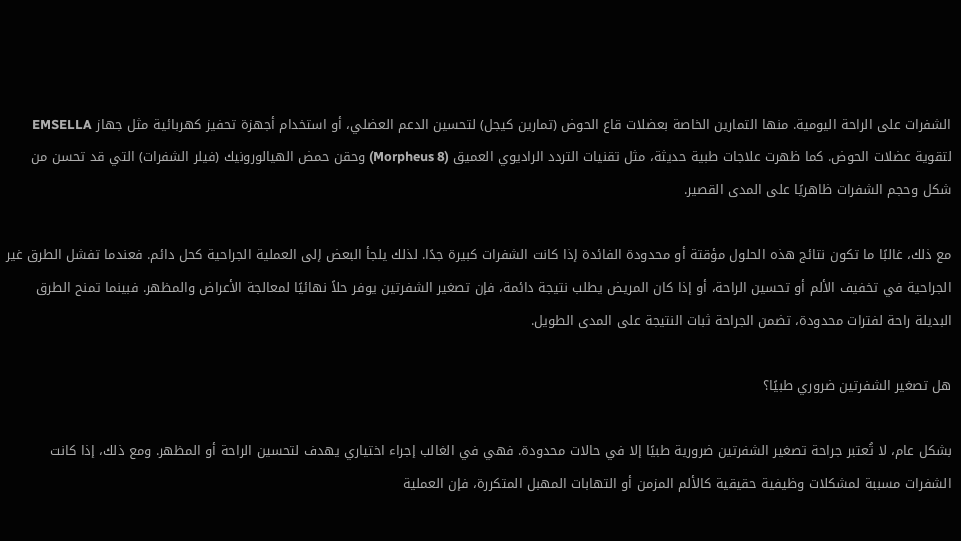الشفرات على الراحة اليومية. منها التمارين الخاصة بعضلات قاع الحوض (تمارين كيجل) لتحسين الدعم العضلي، أو استخدام أجهزة تحفيز كهربائية مثل جهاز EMSELLA لتقوية عضلات الحوض. كما ظهرت علاجات طبية حديثة، مثل تقنيات التردد الراديوي العميق (Morpheus 8) وحقن حمض الهيالورونيك (فيلر الشفرات) التي قد تحسن من شكل وحجم الشفرات ظاهريًا على المدى القصير.

مع ذلك، غالبًا ما تكون نتائج هذه الحلول مؤقتة أو محدودة الفائدة إذا كانت الشفرات كبيرة جدًا. لذلك يلجأ البعض إلى العملية الجراحية كحل دائم. فعندما تفشل الطرق غير الجراحية في تخفيف الألم أو تحسين الراحة، أو إذا كان المريض يطلب نتيجة دائمة، فإن تصغير الشفرتين يوفر حلاً نهائيًا لمعالجة الأعراض والمظهر. فبينما تمنح الطرق البديلة راحة لفترات محدودة، تضمن الجراحة ثبات النتيجة على المدى الطويل.

هل تصغير الشفرتين ضروري طبيًا؟

بشكل عام، لا تُعتبر جراحة تصغير الشفرتين ضرورية طبيًا إلا في حالات محدودة. فهي في الغالب إجراء اختياري يهدف لتحسين الراحة أو المظهر. ومع ذلك، إذا كانت الشفرات مسببة لمشكلات وظيفية حقيقية كالألم المزمن أو التهابات المهبل المتكررة، فإن العملية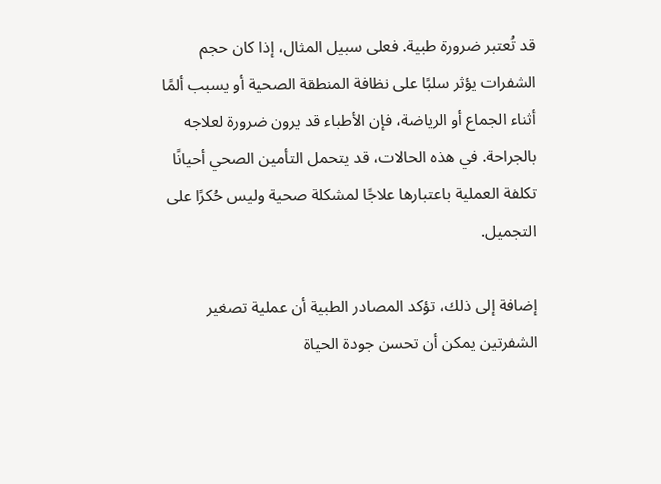قد تُعتبر ضرورة طبية. فعلى سبيل المثال، إذا كان حجم الشفرات يؤثر سلبًا على نظافة المنطقة الصحية أو يسبب ألمًا أثناء الجماع أو الرياضة، فإن الأطباء قد يرون ضرورة لعلاجه بالجراحة. في هذه الحالات، قد يتحمل التأمين الصحي أحيانًا تكلفة العملية باعتبارها علاجًا لمشكلة صحية وليس حُكرًا على التجميل.

إضافة إلى ذلك، تؤكد المصادر الطبية أن عملية تصغير الشفرتين يمكن أن تحسن جودة الحياة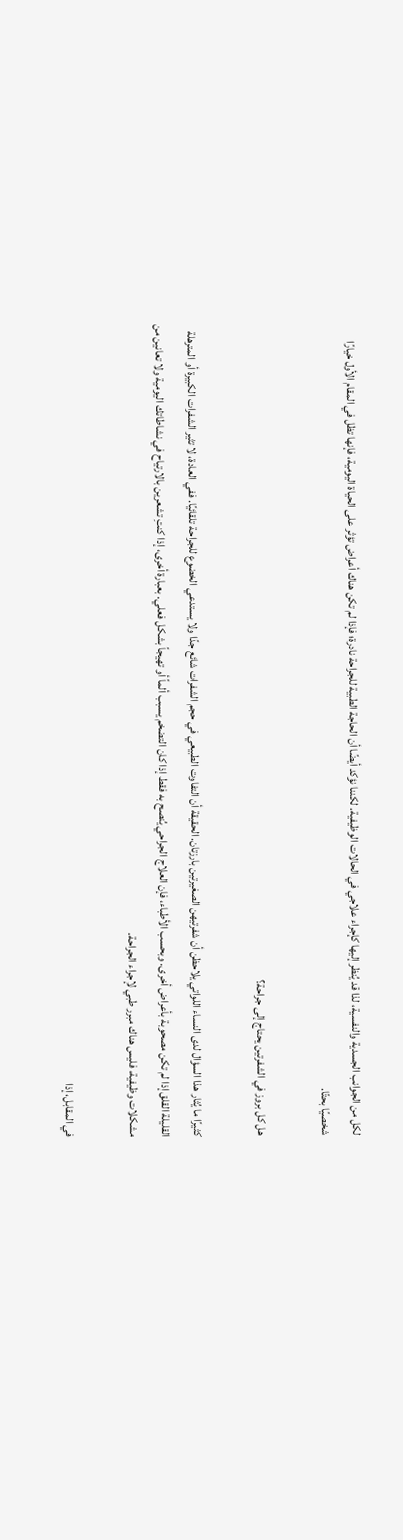لكل من الجوانب الجسدية والنفسية، لذا قد يُنظر إليها كإجراء علاجي في الحالات الوظيفية. لكننا نؤكد أيضًا أن الحاجة الطبية للجراحة نادرة؛ فإذا لم تكن هناك أعراض تؤثر على الحياة اليومية، فإنها تظل في المقام الأول خيارًا شخصيًا بحتًا.

هل كل بروز في الشفرتين يحتاج إلى جراحة؟

كثيرًا ما يُثار هذا السؤال لدى النساء اللواتي يلاحظن أن شفرتيهن الصغيرتين بارزتان. الحقيقة أن التفاوت الطبيعي في حجم الشفرات شائع جدًا ولا يستدعي الخضوع للجراحة تلقائيًا. ففي العادة، لا تثير الشفرات الكبيرة أو المترهلة القليلة القلق إذا لم تكن مصحوبة بأعراض أخرى. وبحسب الأطباء، فإن العلاج الجراحي يُنصح به فقط إذا كان التضخم يسبب ألماً أو تهيجاً بشكل فعلي. بعبارة أخرى، إذا كنتِ تشعرين بالارتياح في نشاطاتك اليومية ولا تعانين من مشكلات وظيفية، فليس هناك مبرر طبي لإجراء الجراحة.

في المقابل، إذا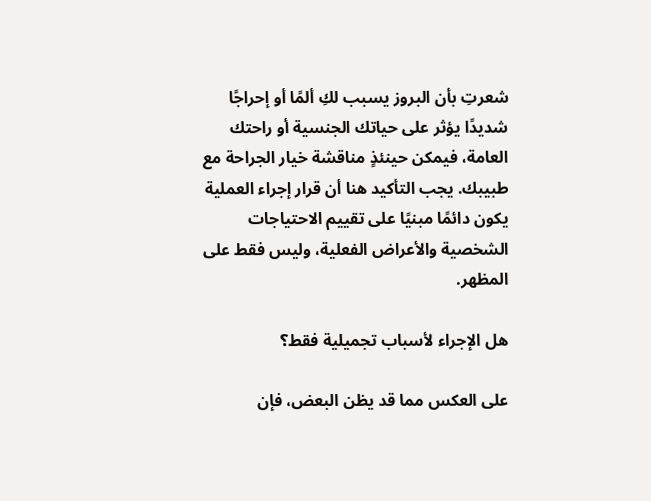شعرتِ بأن البروز يسبب لكِ ألمًا أو إحراجًا شديدًا يؤثر على حياتك الجنسية أو راحتك العامة، فيمكن حينئذٍ مناقشة خيار الجراحة مع طبيبك. يجب التأكيد هنا أن قرار إجراء العملية يكون دائمًا مبنيًا على تقييم الاحتياجات الشخصية والأعراض الفعلية، وليس فقط على المظهر.

هل الإجراء لأسباب تجميلية فقط؟

على العكس مما قد يظن البعض، فإن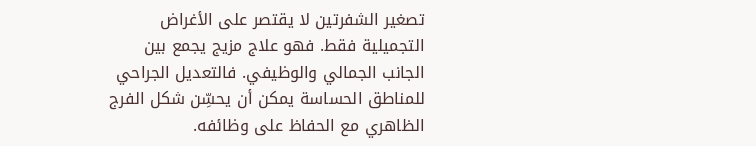تصغير الشفرتين لا يقتصر على الأغراض التجميلية فقط. فهو علاج مزيج يجمع بين الجانب الجمالي والوظيفي. فالتعديل الجراحي للمناطق الحساسة يمكن أن يحسِّن شكل الفرج الظاهري مع الحفاظ على وظائفه.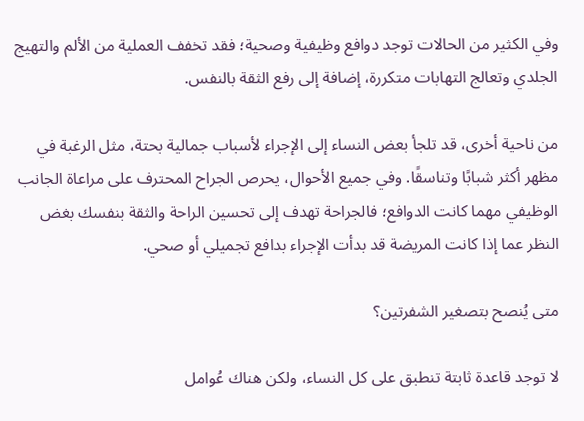وفي الكثير من الحالات توجد دوافع وظيفية وصحية؛ فقد تخفف العملية من الألم والتهيج الجلدي وتعالج التهابات متكررة، إضافة إلى رفع الثقة بالنفس.

من ناحية أخرى، قد تلجأ بعض النساء إلى الإجراء لأسباب جمالية بحتة، مثل الرغبة في مظهر أكثر شبابًا وتناسقًا. وفي جميع الأحوال، يحرص الجراح المحترف على مراعاة الجانب الوظيفي مهما كانت الدوافع؛ فالجراحة تهدف إلى تحسين الراحة والثقة بنفسك بغض النظر عما إذا كانت المريضة قد بدأت الإجراء بدافع تجميلي أو صحي.

متى يُنصح بتصغير الشفرتين؟

لا توجد قاعدة ثابتة تنطبق على كل النساء، ولكن هناك عُوامل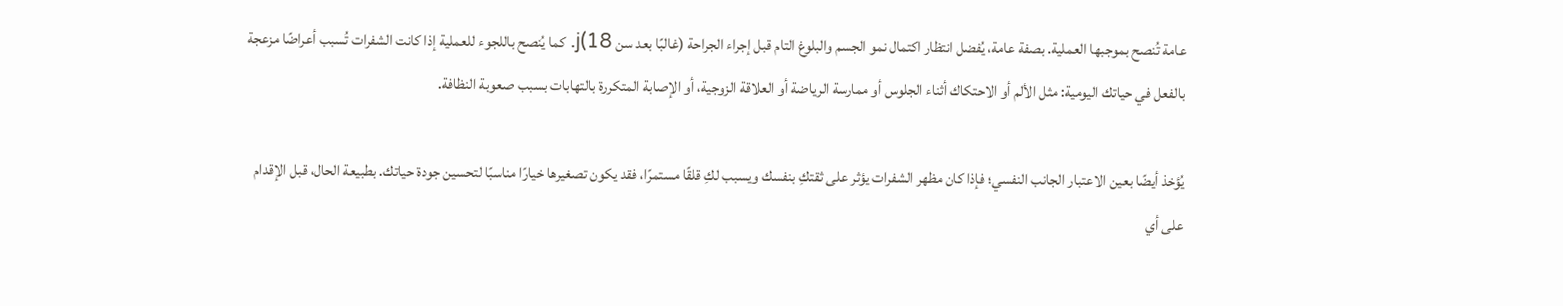عامة تُنصح بموجبها العملية. بصفة عامة، يُفضل انتظار اكتمال نمو الجسم والبلوغ التام قبل إجراء الجراحة (غالبًا بعد سن 18)j. كما يُنصح باللجوء للعملية إذا كانت الشفرات تُسبب أعراضًا مزعجة بالفعل في حياتك اليومية: مثل الألم أو الاحتكاك أثناء الجلوس أو ممارسة الرياضة أو العلاقة الزوجية، أو الإصابة المتكررة بالتهابات بسبب صعوبة النظافة.

يُؤخذ أيضًا بعين الاعتبار الجانب النفسي؛ فإذا كان مظهر الشفرات يؤثر على ثقتكِ بنفسك ويسبب لكِ قلقًا مستمرًا، فقد يكون تصغيرها خيارًا مناسبًا لتحسين جودة حياتك. بطبيعة الحال، قبل الإقدام على أي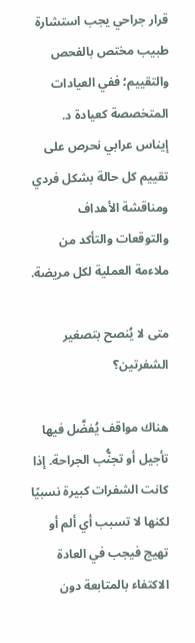قرار جراحي يجب استشارة طبيب مختص بالفحص والتقييم؛ ففي العيادات المتخصصة كعيادة د. إيناس عرابي نحرص على تقييم كل حالة بشكل فردي ومناقشة الأهداف والتوقعات والتأكد من ملاءمة العملية لكل مريضة.

متى لا يُنصح بتصغير الشفرتين؟

هناك مواقف يُفضَّل فيها تأجيل أو تجنُّب الجراحة. إذا كانت الشفرات كبيرة نسبيًا لكنها لا تسبب أي ألم أو تهيج فيجب في العادة الاكتفاء بالمتابعة دون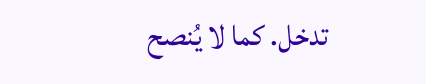تدخل. كما لا يُنصح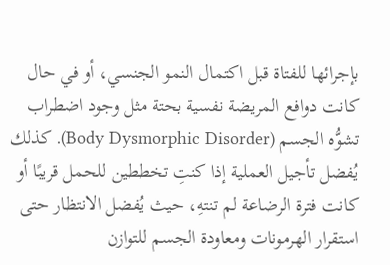بإجرائها للفتاة قبل اكتمال النمو الجنسي، أو في حال كانت دوافع المريضة نفسية بحتة مثل وجود اضطراب تشوُّه الجسم (Body Dysmorphic Disorder). كذلك يُفضل تأجيل العملية إذا كنتِ تخططين للحمل قريبًا أو كانت فترة الرضاعة لم تنتهِ، حيث يُفضل الانتظار حتى استقرار الهرمونات ومعاودة الجسم للتوازن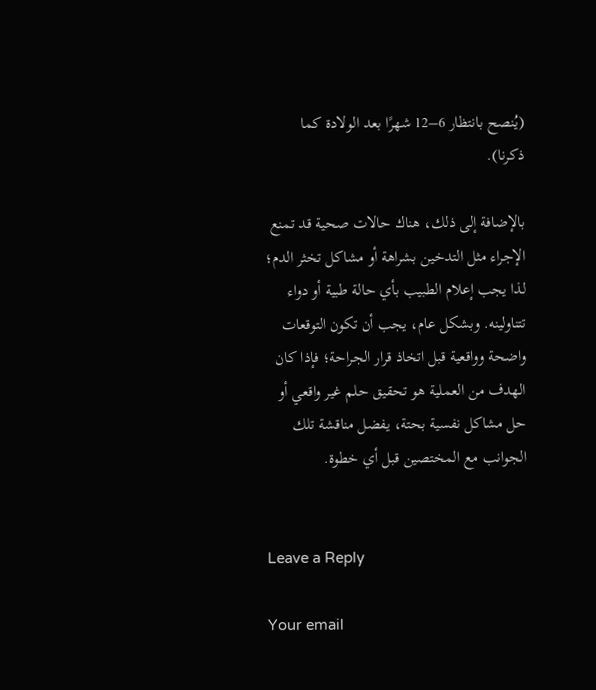(يُنصح بانتظار 6–12 شهرًا بعد الولادة كما ذكرنا).

بالإضافة إلى ذلك، هناك حالات صحية قد تمنع الإجراء مثل التدخين بشراهة أو مشاكل تخثر الدم؛ لذا يجب إعلام الطبيب بأي حالة طبية أو دواء تتناولينه. وبشكل عام، يجب أن تكون التوقعات واضحة وواقعية قبل اتخاذ قرار الجراحة؛ فإذا كان الهدف من العملية هو تحقيق حلم غير واقعي أو حل مشاكل نفسية بحتة، يفضل مناقشة تلك الجوانب مع المختصين قبل أي خطوة.


Leave a Reply

Your email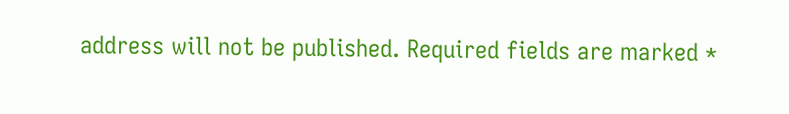address will not be published. Required fields are marked *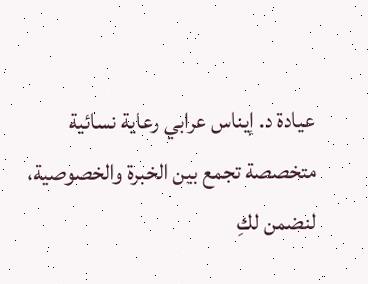عيادة د. إيناس عرابي رعاية نسائية متخصصة تجمع بين الخبرة والخصوصية، لنضمن لكِ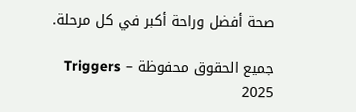صحة أفضل وراحة أكبر في كل مرحلة.

جميع الحقوق محفوظة – Triggers 2025